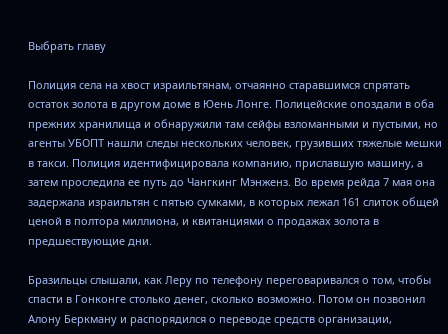Выбрать главу

Полиция села на хвост израильтянам, отчаянно старавшимся спрятать остаток золота в другом доме в Юень Лонге. Полицейские опоздали в оба прежних хранилища и обнаружили там сейфы взломанными и пустыми, но агенты УБОПТ нашли следы нескольких человек, грузивших тяжелые мешки в такси. Полиция идентифицировала компанию, приславшую машину, а затем проследила ее путь до Чангкинг Мэнженз. Во время рейда 7 мая она задержала израильтян с пятью сумками, в которых лежал 161 слиток общей ценой в полтора миллиона, и квитанциями о продажах золота в предшествующие дни.

Бразильцы слышали, как Леру по телефону переговаривался о том, чтобы спасти в Гонконге столько денег, сколько возможно. Потом он позвонил Алону Беркману и распорядился о переводе средств организации,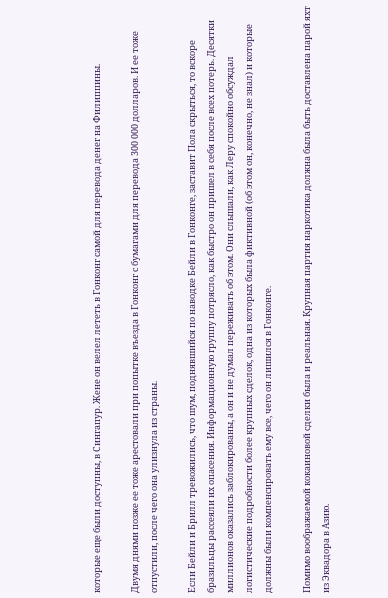которые еще были доступны, в Сингапур. Жене он велел лететь в Гонконг самой для перевода денег на Филиппины.

Двумя днями позже ее тоже арестовали при попытке въезда в Гонконг с бумагами для перевода 300 000 долларов. И ее тоже отпустили, после чего она улизнула из страны.

Если Бейли и Брилл тревожились, что шум, поднявшийся по наводке Бейли в Гонконге, заставит Пола скрыться, то вскоре бразильцы рассеяли их опасения. Информационную группу потрясло, как быстро он пришел в себя после всех потерь. Десятки миллионов оказались заблокированы, а он и не думал переживать об этом. Они слышали, как Леру спокойно обсуждал логистические подробности более крупных сделок, одна из которых была фиктивной (об этом он, конечно, не знал) и которые должны были компенсировать ему все, чего он лишился в Гонконге.

Помимо воображаемой кокаиновой сделки была и реальная. Крупная партия наркотика должна была быть доставлена парой яхт из Эквадора в Азию.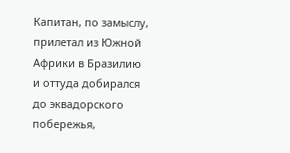Капитан, по замыслу, прилетал из Южной Африки в Бразилию и оттуда добирался до эквадорского побережья,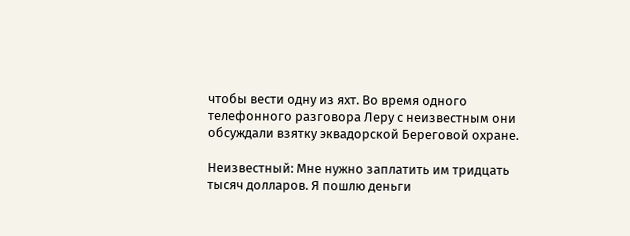чтобы вести одну из яхт. Во время одного телефонного разговора Леру с неизвестным они обсуждали взятку эквадорской Береговой охране.

Неизвестный: Мне нужно заплатить им тридцать тысяч долларов. Я пошлю деньги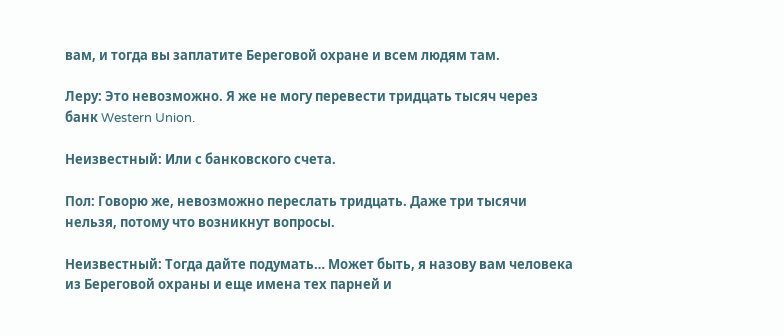вам, и тогда вы заплатите Береговой охране и всем людям там.

Леру: Это невозможно. Я же не могу перевести тридцать тысяч через банк Western Union.

Неизвестный: Или с банковского счета.

Пол: Говорю же, невозможно переслать тридцать. Даже три тысячи нельзя, потому что возникнут вопросы.

Неизвестный: Тогда дайте подумать… Может быть, я назову вам человека из Береговой охраны и еще имена тех парней и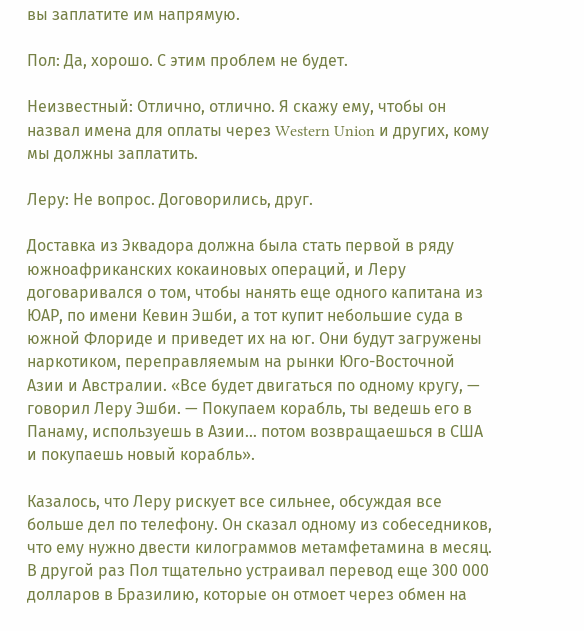вы заплатите им напрямую.

Пол: Да, хорошо. С этим проблем не будет.

Неизвестный: Отлично, отлично. Я скажу ему, чтобы он назвал имена для оплаты через Western Union и других, кому мы должны заплатить.

Леру: Не вопрос. Договорились, друг.

Доставка из Эквадора должна была стать первой в ряду южноафриканских кокаиновых операций, и Леру договаривался о том, чтобы нанять еще одного капитана из ЮАР, по имени Кевин Эшби, а тот купит небольшие суда в южной Флориде и приведет их на юг. Они будут загружены наркотиком, переправляемым на рынки Юго-Восточной Азии и Австралии. «Все будет двигаться по одному кругу, — говорил Леру Эшби. — Покупаем корабль, ты ведешь его в Панаму, используешь в Азии… потом возвращаешься в США и покупаешь новый корабль».

Казалось, что Леру рискует все сильнее, обсуждая все больше дел по телефону. Он сказал одному из собеседников, что ему нужно двести килограммов метамфетамина в месяц. В другой раз Пол тщательно устраивал перевод еще 300 000 долларов в Бразилию, которые он отмоет через обмен на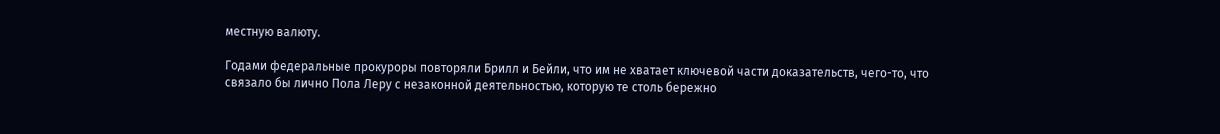местную валюту.

Годами федеральные прокуроры повторяли Брилл и Бейли, что им не хватает ключевой части доказательств, чего-то, что связало бы лично Пола Леру с незаконной деятельностью, которую те столь бережно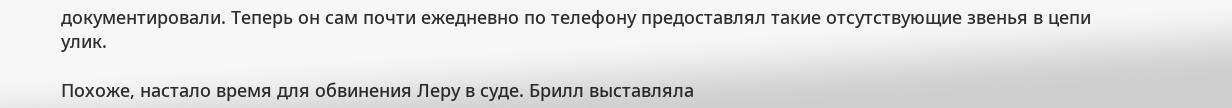документировали. Теперь он сам почти ежедневно по телефону предоставлял такие отсутствующие звенья в цепи улик.

Похоже, настало время для обвинения Леру в суде. Брилл выставляла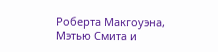Роберта Макгоуэна, Мэтью Смита и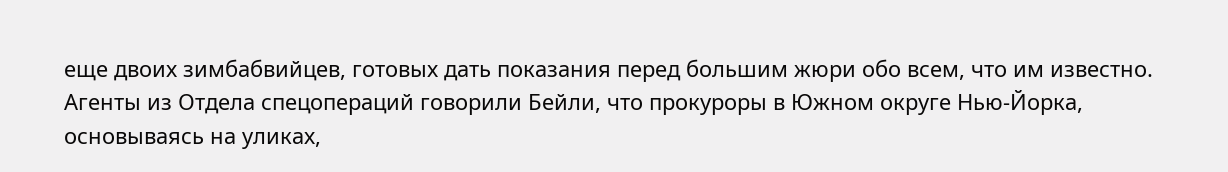еще двоих зимбабвийцев, готовых дать показания перед большим жюри обо всем, что им известно. Агенты из Отдела спецопераций говорили Бейли, что прокуроры в Южном округе Нью-Йорка, основываясь на уликах,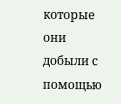которые они добыли с помощью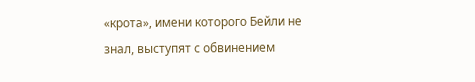«крота», имени которого Бейли не знал, выступят с обвинением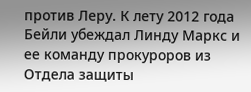против Леру. К лету 2012 года Бейли убеждал Линду Маркс и ее команду прокуроров из Отдела защиты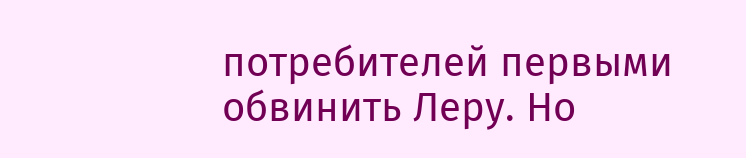потребителей первыми обвинить Леру. Но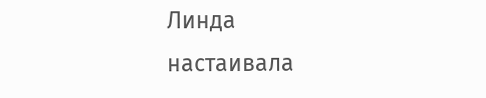Линда настаивала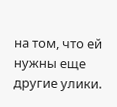на том, что ей нужны еще другие улики.